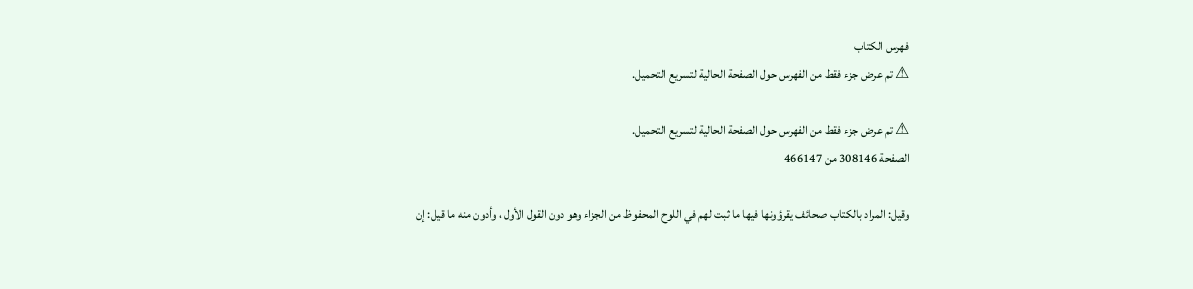فهرس الكتاب
⚠ تم عرض جزء فقط من الفهرس حول الصفحة الحالية لتسريع التحميل.

⚠ تم عرض جزء فقط من الفهرس حول الصفحة الحالية لتسريع التحميل.
الصفحة 308146 من 466147

وقيل: المراد بالكتاب صحائف يقرؤونها فيها ما ثبت لهم في اللوح المحفوظ من الجزاء وهو دون القول الأول ، وأدون منه ما قيل: إن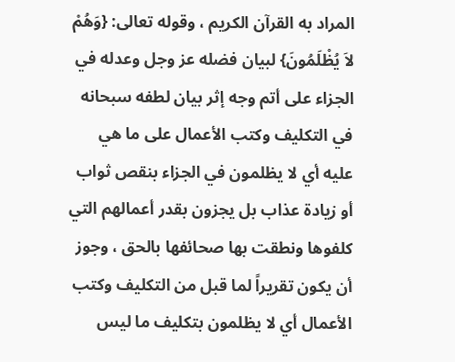المراد به القرآن الكريم ، وقوله تعالى: {وَهُمْ لاَ يُظْلَمُونَ} لبيان فضله عز وجل وعدله في الجزاء على أتم وجه إثر بيان لطفه سبحانه في التكليف وكتب الأعمال على ما هي عليه أي لا يظلمون في الجزاء بنقص ثواب أو زيادة عذاب بل يجزون بقدر أعمالهم التي كلفوها ونطقت بها صحائفها بالحق ، وجوز أن يكون تقريراً لما قبل من التكليف وكتب الأعمال أي لا يظلمون بتكليف ما ليس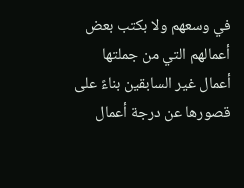في وسعهم ولا بكتب بعض أعمالهم التي من جملتها أعمال غير السابقين بناءً على قصورها عن درجة أعمال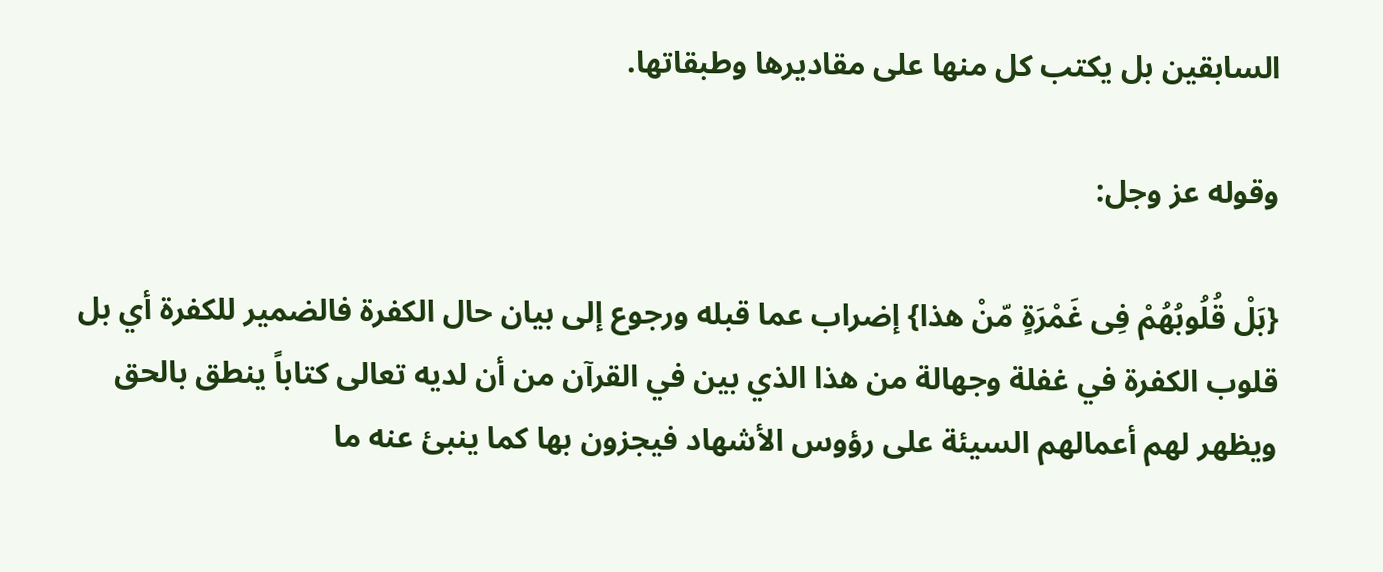السابقين بل يكتب كل منها على مقاديرها وطبقاتها.

وقوله عز وجل:

{بَلْ قُلُوبُهُمْ فِى غَمْرَةٍ مّنْ هذا} إضراب عما قبله ورجوع إلى بيان حال الكفرة فالضمير للكفرة أي بل قلوب الكفرة في غفلة وجهالة من هذا الذي بين في القرآن من أن لديه تعالى كتاباً ينطق بالحق ويظهر لهم أعمالهم السيئة على رؤوس الأشهاد فيجزون بها كما ينبئ عنه ما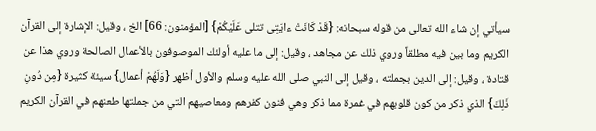سيأتي إن شاء الله تعالى من قوله سبحانه: {قَدْ كَانَتْ ءايَتِى تتلى عَلَيْكُمْ} [المؤمنون: 66] الخ ، وقيل: الإشارة إلى القرآن الكريم وما بين فيه مطلقاً وروي ذلك عن مجاهد ، وقيل: إلى ما عليه أولئك الموصوفون بالأعمال الصالحة وروي هذا عن قتادة ، وقيل: إلى الدين بجملته ، وقيل إلى النبي صلى الله عليه وسلم والأول أظهر {وَلَهُمْ أعمال} سيئة كثيرة {مِن دُونِ ذَلِكَ} الذي ذكر من كون قلوبهم في غمرة مما ذكر وهي فنون كفرهم ومعاصيهم التي من جملتها طعنهم في القرآن الكريم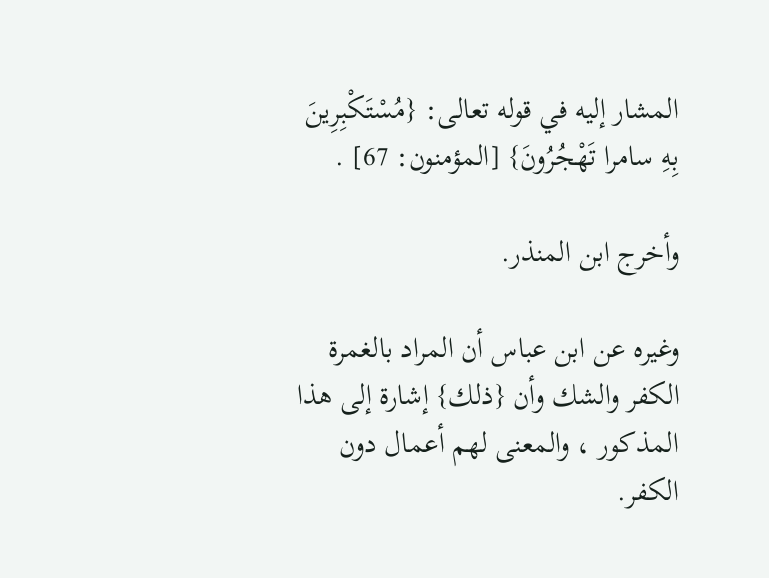المشار إليه في قوله تعالى: {مُسْتَكْبِرِينَ بِهِ سامرا تَهْجُرُونَ} [المؤمنون: 67] .

وأخرج ابن المنذر.

وغيره عن ابن عباس أن المراد بالغمرة الكفر والشك وأن {ذلك} إشارة إلى هذا المذكور ، والمعنى لهم أعمال دون الكفر.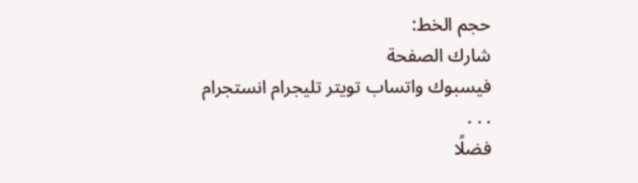حجم الخط:
شارك الصفحة
فيسبوك واتساب تويتر تليجرام انستجرام
. . .
فضلًا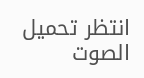انتظر تحميل الصوت